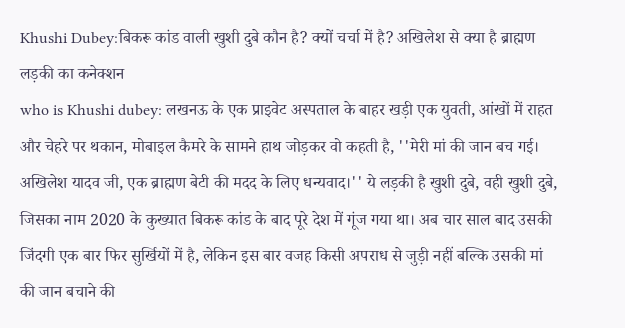Khushi Dubey:बिकरू कांड वाली खुशी दुबे कौन है? क्यों चर्चा में है? अखिलेश से क्या है ब्राह्मण लड़की का कनेक्शन
who is Khushi dubey: लखनऊ के एक प्राइवेट अस्पताल के बाहर खड़ी एक युवती, आंखों में राहत और चेहरे पर थकान, मोबाइल कैमरे के सामने हाथ जोड़कर वो कहती है, ''मेरी मां की जान बच गई। अखिलेश यादव जी, एक ब्राह्मण बेटी की मदद के लिए धन्यवाद।'' ये लड़की है खुशी दुबे, वही खुशी दुबे, जिसका नाम 2020 के कुख्यात बिकरू कांड के बाद पूरे देश में गूंज गया था। अब चार साल बाद उसकी जिंदगी एक बार फिर सुर्खियों में है, लेकिन इस बार वजह किसी अपराध से जुड़ी नहीं बल्कि उसकी मां की जान बचाने की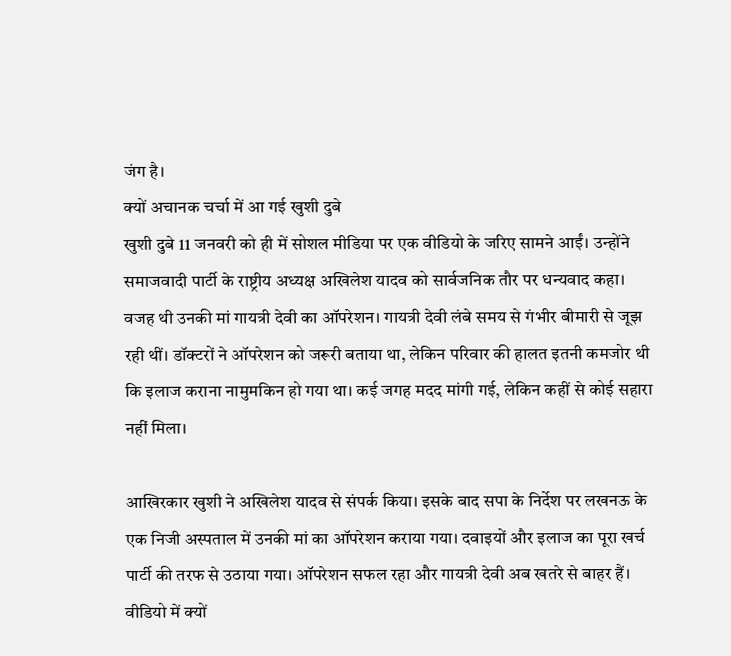जंग है।
क्यों अचानक चर्चा में आ गई खुशी दुबे
खुशी दुबे 11 जनवरी को ही में सोशल मीडिया पर एक वीडियो के जरिए सामने आईं। उन्होंने समाजवादी पार्टी के राष्ट्रीय अध्यक्ष अखिलेश यादव को सार्वजनिक तौर पर धन्यवाद कहा। वजह थी उनकी मां गायत्री देवी का ऑपरेशन। गायत्री देवी लंबे समय से गंभीर बीमारी से जूझ रही थीं। डॉक्टरों ने ऑपरेशन को जरूरी बताया था, लेकिन परिवार की हालत इतनी कमजोर थी कि इलाज कराना नामुमकिन हो गया था। कई जगह मदद मांगी गई, लेकिन कहीं से कोई सहारा नहीं मिला।

आखिरकार खुशी ने अखिलेश यादव से संपर्क किया। इसके बाद सपा के निर्देश पर लखनऊ के एक निजी अस्पताल में उनकी मां का ऑपरेशन कराया गया। दवाइयों और इलाज का पूरा खर्च पार्टी की तरफ से उठाया गया। ऑपरेशन सफल रहा और गायत्री देवी अब खतरे से बाहर हैं।
वीडियो में क्यों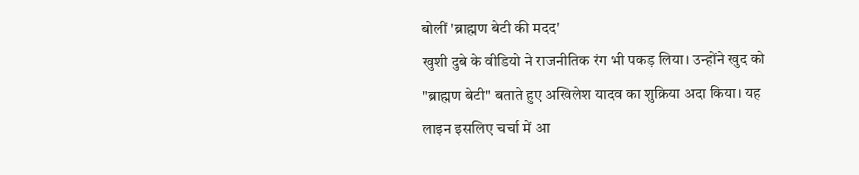बोलीं 'ब्राह्मण बेटी की मदद'
खुशी दुबे के वीडियो ने राजनीतिक रंग भी पकड़ लिया। उन्होंने खुद को "ब्राह्मण बेटी" बताते हुए अखिलेश यादव का शुक्रिया अदा किया। यह लाइन इसलिए चर्चा में आ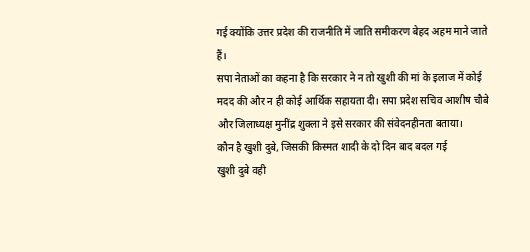गई क्योंकि उत्तर प्रदेश की राजनीति में जाति समीकरण बेहद अहम माने जाते हैं।
सपा नेताओं का कहना है कि सरकार ने न तो खुशी की मां के इलाज में कोई मदद की और न ही कोई आर्थिक सहायता दी। सपा प्रदेश सचिव आशीष चौबे और जिलाध्यक्ष मुनींद्र शुक्ला ने इसे सरकार की संवेदनहीनता बताया।
कौन है खुशी दुबे, जिसकी किस्मत शादी के दो दिन बाद बदल गई
खुशी दुबे वही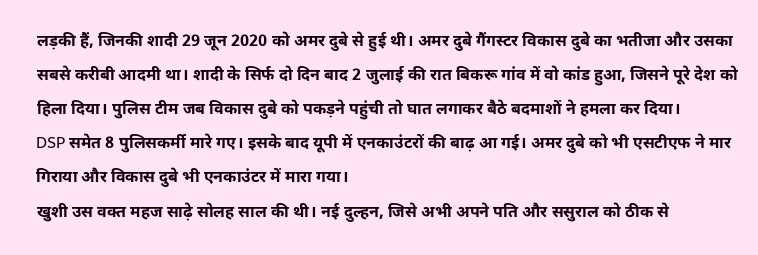लड़की हैं, जिनकी शादी 29 जून 2020 को अमर दुबे से हुई थी। अमर दुबे गैंगस्टर विकास दुबे का भतीजा और उसका सबसे करीबी आदमी था। शादी के सिर्फ दो दिन बाद 2 जुलाई की रात बिकरू गांव में वो कांड हुआ, जिसने पूरे देश को हिला दिया। पुलिस टीम जब विकास दुबे को पकड़ने पहुंची तो घात लगाकर बैठे बदमाशों ने हमला कर दिया।
DSP समेत 8 पुलिसकर्मी मारे गए। इसके बाद यूपी में एनकाउंटरों की बाढ़ आ गई। अमर दुबे को भी एसटीएफ ने मार गिराया और विकास दुबे भी एनकाउंटर में मारा गया।
खुशी उस वक्त महज साढ़े सोलह साल की थी। नई दुल्हन, जिसे अभी अपने पति और ससुराल को ठीक से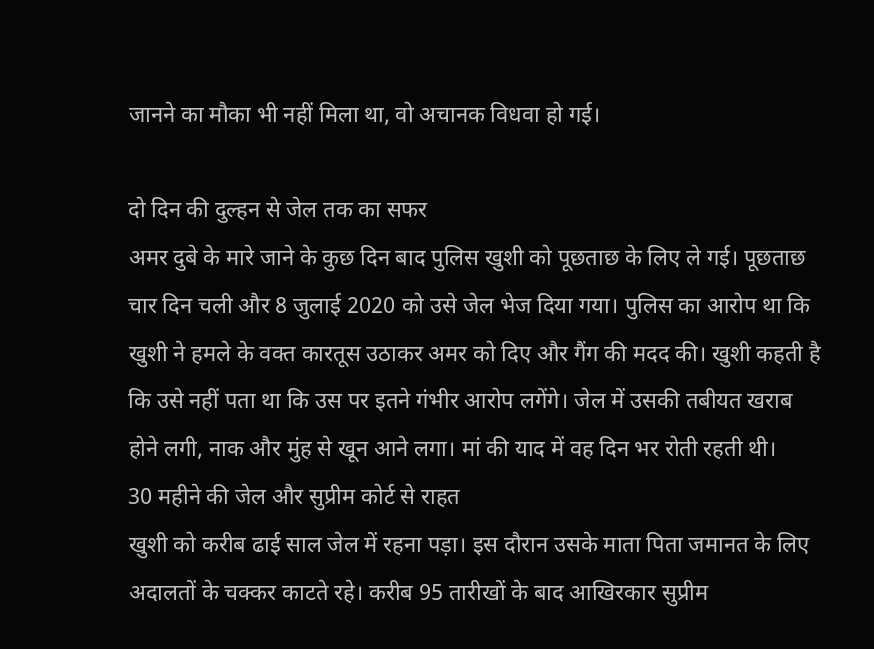जानने का मौका भी नहीं मिला था, वो अचानक विधवा हो गई।

दो दिन की दुल्हन से जेल तक का सफर
अमर दुबे के मारे जाने के कुछ दिन बाद पुलिस खुशी को पूछताछ के लिए ले गई। पूछताछ चार दिन चली और 8 जुलाई 2020 को उसे जेल भेज दिया गया। पुलिस का आरोप था कि खुशी ने हमले के वक्त कारतूस उठाकर अमर को दिए और गैंग की मदद की। खुशी कहती है कि उसे नहीं पता था कि उस पर इतने गंभीर आरोप लगेंगे। जेल में उसकी तबीयत खराब होने लगी, नाक और मुंह से खून आने लगा। मां की याद में वह दिन भर रोती रहती थी।
30 महीने की जेल और सुप्रीम कोर्ट से राहत
खुशी को करीब ढाई साल जेल में रहना पड़ा। इस दौरान उसके माता पिता जमानत के लिए अदालतों के चक्कर काटते रहे। करीब 95 तारीखों के बाद आखिरकार सुप्रीम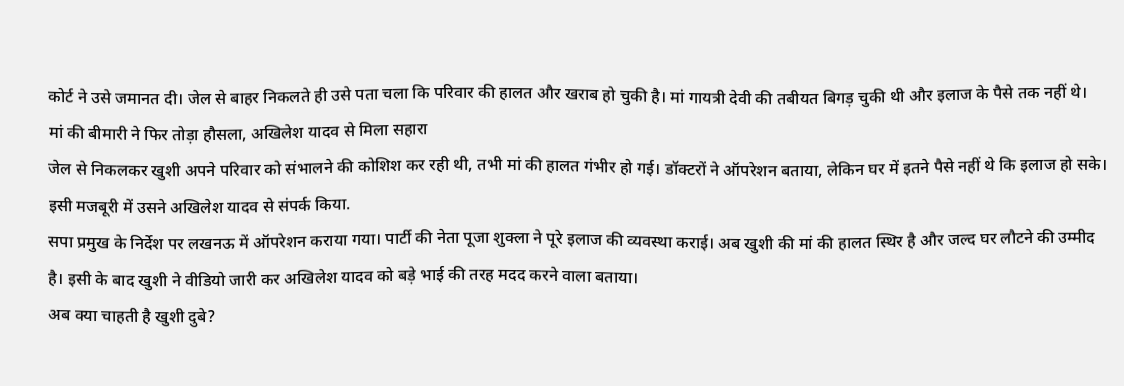कोर्ट ने उसे जमानत दी। जेल से बाहर निकलते ही उसे पता चला कि परिवार की हालत और खराब हो चुकी है। मां गायत्री देवी की तबीयत बिगड़ चुकी थी और इलाज के पैसे तक नहीं थे।
मां की बीमारी ने फिर तोड़ा हौसला, अखिलेश यादव से मिला सहारा
जेल से निकलकर खुशी अपने परिवार को संभालने की कोशिश कर रही थी, तभी मां की हालत गंभीर हो गई। डॉक्टरों ने ऑपरेशन बताया, लेकिन घर में इतने पैसे नहीं थे कि इलाज हो सके। इसी मजबूरी में उसने अखिलेश यादव से संपर्क किया.
सपा प्रमुख के निर्देश पर लखनऊ में ऑपरेशन कराया गया। पार्टी की नेता पूजा शुक्ला ने पूरे इलाज की व्यवस्था कराई। अब खुशी की मां की हालत स्थिर है और जल्द घर लौटने की उम्मीद है। इसी के बाद खुशी ने वीडियो जारी कर अखिलेश यादव को बड़े भाई की तरह मदद करने वाला बताया।
अब क्या चाहती है खुशी दुबे?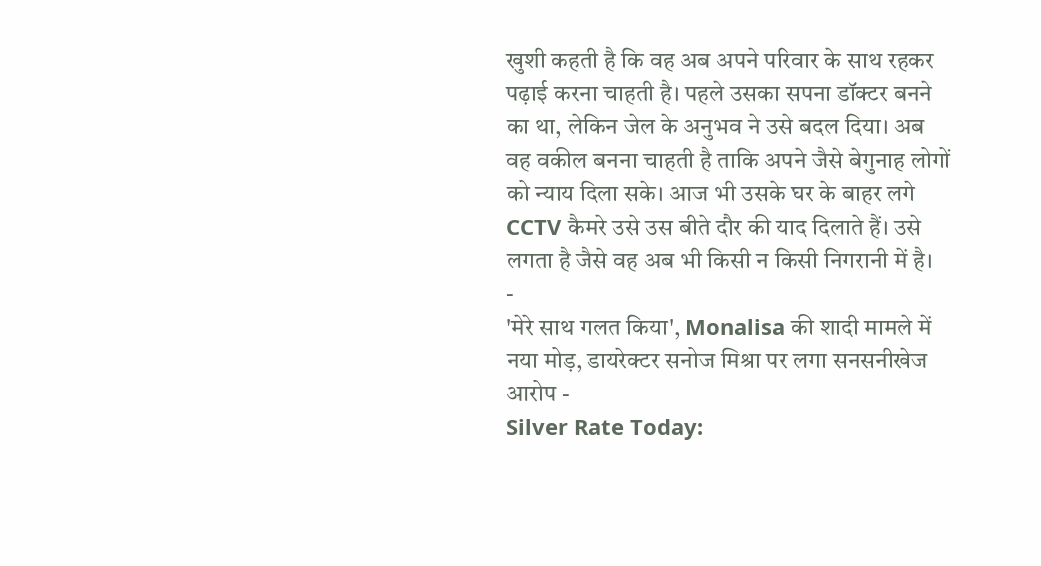खुशी कहती है कि वह अब अपने परिवार के साथ रहकर पढ़ाई करना चाहती है। पहले उसका सपना डॉक्टर बनने का था, लेकिन जेल के अनुभव ने उसे बदल दिया। अब वह वकील बनना चाहती है ताकि अपने जैसे बेगुनाह लोगों को न्याय दिला सके। आज भी उसके घर के बाहर लगे CCTV कैमरे उसे उस बीते दौर की याद दिलाते हैं। उसे लगता है जैसे वह अब भी किसी न किसी निगरानी में है।
-
'मेरे साथ गलत किया', Monalisa की शादी मामले में नया मोड़, डायरेक्टर सनोज मिश्रा पर लगा सनसनीखेज आरोप -
Silver Rate Today: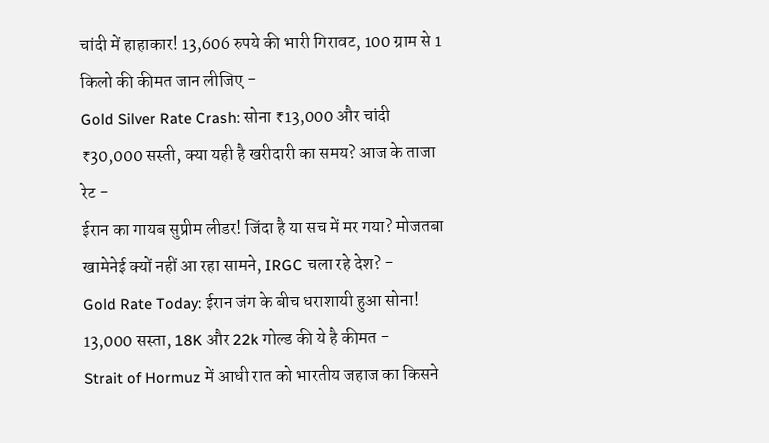चांदी में हाहाकार! 13,606 रुपये की भारी गिरावट, 100 ग्राम से 1 किलो की कीमत जान लीजिए -
Gold Silver Rate Crash: सोना ₹13,000 और चांदी ₹30,000 सस्ती, क्या यही है खरीदारी का समय? आज के ताजा रेट -
ईरान का गायब सुप्रीम लीडर! जिंदा है या सच में मर गया? मोजतबा खामेनेई क्यों नहीं आ रहा सामने, IRGC चला रहे देश? -
Gold Rate Today: ईरान जंग के बीच धराशायी हुआ सोना! 13,000 सस्ता, 18K और 22k गोल्ड की ये है कीमत -
Strait of Hormuz में आधी रात को भारतीय जहाज का किसने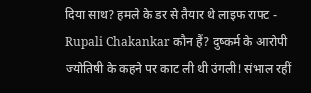दिया साथ? हमले के डर से तैयार थे लाइफ राफ्ट -
Rupali Chakankar कौन हैं? दुष्कर्म के आरोपी ज्योतिषी के कहने पर काट ली थी उंगली! संभाल रहीं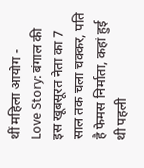थीं महिला आयोग -
Love Story: बंगाल की इस खूबसूरत नेता का 7 साल तक चला चक्कर, पति है फेमस निर्माता, कहां हुई थी पहली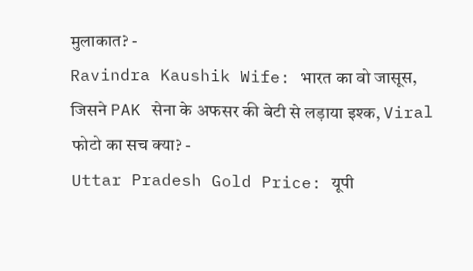मुलाकात? -
Ravindra Kaushik Wife: भारत का वो जासूस, जिसने PAK सेना के अफसर की बेटी से लड़ाया इश्क, Viral फोटो का सच क्या? -
Uttar Pradesh Gold Price: यूपी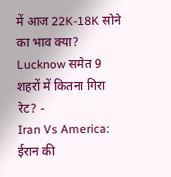में आज 22K-18K सोने का भाव क्या? Lucknow समेत 9 शहरों में कितना गिरा रेट? -
Iran Vs America: ईरान की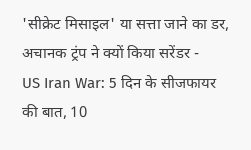'सीक्रेट मिसाइल' या सत्ता जाने का डर, अचानक ट्रंप ने क्यों किया सरेंडर -
US Iran War: 5 दिन के सीजफायर की बात, 10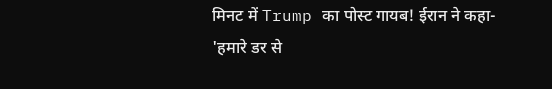मिनट में Trump का पोस्ट गायब! ईरान ने कहा- 'हमारे डर से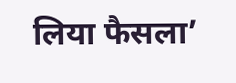लिया फैसला’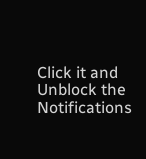Click it and Unblock the Notifications